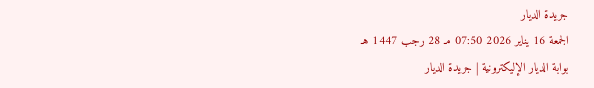جريدة الديار
الجمعة 16 يناير 2026 07:50 مـ 28 رجب 1447 هـ
بوابة الديار الإليكترونية | جريدة الديار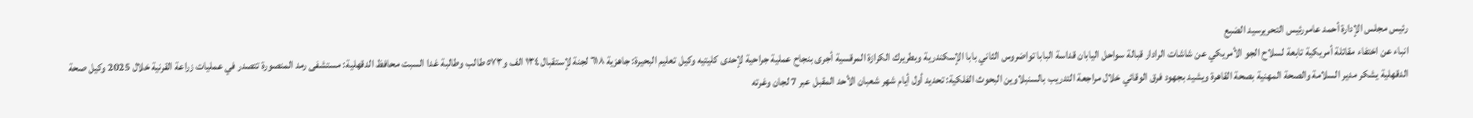رئيس مجلس الإدارة أحمد عامررئيس التحريرسيد الضبع
انباء عن اختفاء مقاتلة أمريكية تابعة لسلاح الجو الأمريكي عن شاشات الرادار قبالة سواحل اليابان قداسة البابا تواضروس الثاني بابا الإسكندرية وبطريرك الكرازة المرقسية أجرى بنجاح عملية جراحية لإحدى كليتيه وكيل تعليم البحيرة: جاهزية ٦١٨ لجنة لإستقبال ١٣٤ الف و٥٧٣ طالب وطالبة غدا السبت محافظ الدقهلية: مستشفى رمد المنصورة تتصدر في عمليات زراعة القرنية خلال 2025 وكيل صحة الدقهلية يشكر مدير السلامة والصحة المهنية بصحة القاهرة ويشيد بجهود فرق الوقائي خلال مراجعة التدريب بالسنبلاوين البحوث الفلكية: تحديد أول أيام شهر شعبان الأحد المقبل عبر 7 لجان وغرته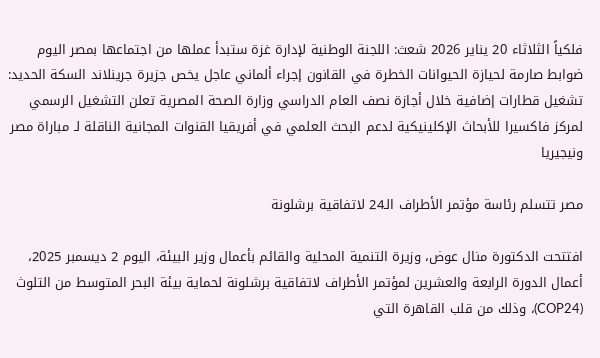فلكياً الثلاثاء 20 يناير 2026 شعث: اللجنة الوطنية لإدارة غزة ستبدأ عملها من اجتماعها بمصر اليوم ضوابط صارمة لحيازة الحيوانات الخطرة في القانون إجراء ألماني عاجل يخص جزيرة جرينلاند السكة الحديد: تشغيل قطارات إضافية خلال أجازة نصف العام الدراسي وزارة الصحة المصرية تعلن التشغيل الرسمي لمركز فاكسيرا للأبحاث الإكلينيكية لدعم البحث العلمي في أفريقيا القنوات المجانية الناقلة لـ مباراة مصر ونيجيريا

مصر تتسلم رئاسة مؤتمر الأطراف الـ24 لاتفاقية برشلونة

افتتحت الدكتورة منال عوض، وزيرة التنمية المحلية والقائم بأعمال وزير البيئة، اليوم 2 ديسمبر 2025، أعمال الدورة الرابعة والعشرين لمؤتمر الأطراف لاتفاقية برشلونة لحماية بيئة البحر المتوسط من التلوث (COP24)، وذلك من قلب القاهرة التي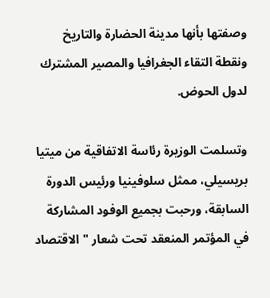وصفتها بأنها مدينة الحضارة والتاريخ ونقطة التقاء الجغرافيا والمصير المشترك لدول الحوض.

وتسلمت الوزيرة رئاسة الاتفاقية من ميتيا بريسيلي، ممثل سلوفينيا ورئيس الدورة السابقة، ورحبت بجميع الوفود المشاركة في المؤتمر المنعقد تحت شعار "الاقتصاد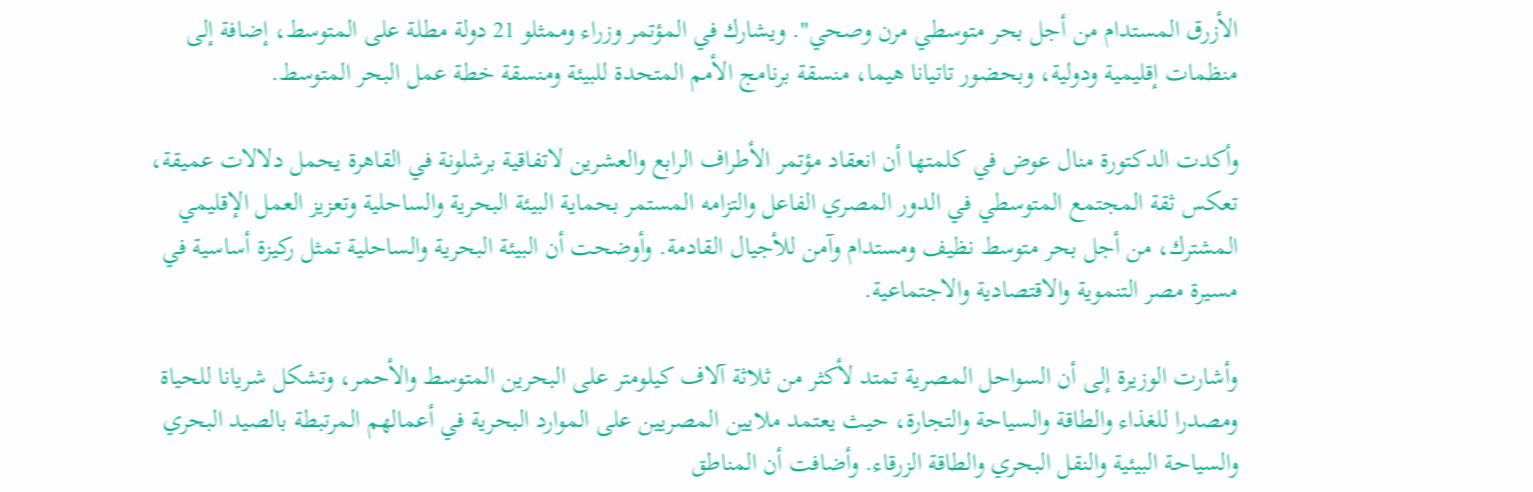الأزرق المستدام من أجل بحر متوسطي مرن وصحي". ويشارك في المؤتمر وزراء وممثلو 21 دولة مطلة على المتوسط، إضافة إلى منظمات إقليمية ودولية، وبحضور تاتيانا هيما، منسقة برنامج الأمم المتحدة للبيئة ومنسقة خطة عمل البحر المتوسط.

وأكدت الدكتورة منال عوض في كلمتها أن انعقاد مؤتمر الأطراف الرابع والعشرين لاتفاقية برشلونة في القاهرة يحمل دلالات عميقة، تعكس ثقة المجتمع المتوسطي في الدور المصري الفاعل والتزامه المستمر بحماية البيئة البحرية والساحلية وتعزيز العمل الإقليمي المشترك، من أجل بحر متوسط نظيف ومستدام وآمن للأجيال القادمة. وأوضحت أن البيئة البحرية والساحلية تمثل ركيزة أساسية في مسيرة مصر التنموية والاقتصادية والاجتماعية.

وأشارت الوزيرة إلى أن السواحل المصرية تمتد لأكثر من ثلاثة آلاف كيلومتر على البحرين المتوسط والأحمر، وتشكل شريانا للحياة ومصدرا للغذاء والطاقة والسياحة والتجارة، حيث يعتمد ملايين المصريين على الموارد البحرية في أعمالهم المرتبطة بالصيد البحري والسياحة البيئية والنقل البحري والطاقة الزرقاء. وأضافت أن المناطق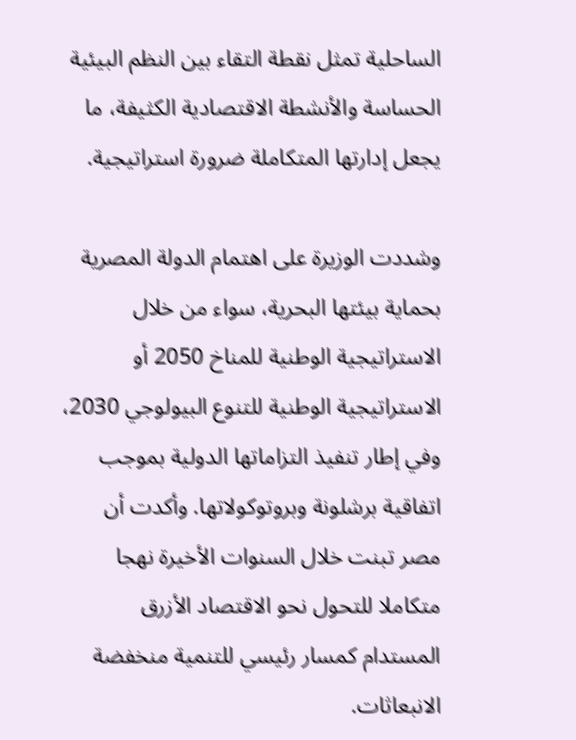الساحلية تمثل نقطة التقاء بين النظم البيئية الحساسة والأنشطة الاقتصادية الكثيفة، ما يجعل إدارتها المتكاملة ضرورة استراتيجية.

وشددت الوزيرة على اهتمام الدولة المصرية بحماية بيئتها البحرية، سواء من خلال الاستراتيجية الوطنية للمناخ 2050 أو الاستراتيجية الوطنية للتنوع البيولوجي 2030، وفي إطار تنفيذ التزاماتها الدولية بموجب اتفاقية برشلونة وبروتوكولاتها. وأكدت أن مصر تبنت خلال السنوات الأخيرة نهجا متكاملا للتحول نحو الاقتصاد الأزرق المستدام كمسار رئيسي للتنمية منخفضة الانبعاثات.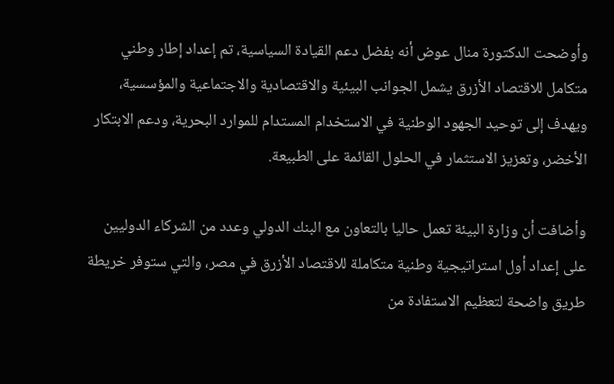وأوضحت الدكتورة منال عوض أنه بفضل دعم القيادة السياسية، تم إعداد إطار وطني متكامل للاقتصاد الأزرق يشمل الجوانب البيئية والاقتصادية والاجتماعية والمؤسسية، ويهدف إلى توحيد الجهود الوطنية في الاستخدام المستدام للموارد البحرية، ودعم الابتكار الأخضر، وتعزيز الاستثمار في الحلول القائمة على الطبيعة.

وأضافت أن وزارة البيئة تعمل حاليا بالتعاون مع البنك الدولي وعدد من الشركاء الدوليين على إعداد أول استراتيجية وطنية متكاملة للاقتصاد الأزرق في مصر، والتي ستوفر خريطة طريق واضحة لتعظيم الاستفادة من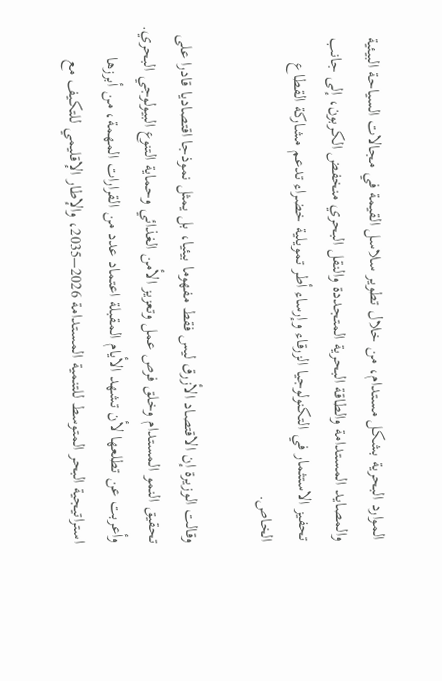الموارد البحرية بشكل مستدام، من خلال تطوير سلاسل القيمة في مجالات السياحة البيئية والمصايد المستدامة والطاقة البحرية المتجددة والنقل البحري منخفض الكربون، إلى جانب تحفيز الاستثمار في التكنولوجيا الزرقاء وإرساء أطر تمويلية خضراء تدعم مشاركة القطاع الخاص.

وقالت الوزيرة إن الاقتصاد الأزرق ليس فقط مفهوما بيئيا، بل يمثل نموذجا اقتصاديا قادرا على تحقيق النمو المستدام وخلق فرص عمل وتعزيز الأمن الغذائي وحماية التنوع البيولوجي البحري. وأعربت عن تطلعها لأن تشهد الأيام المقبلة اعتماد عدد من القرارات المهمة، من أبرزها استراتيجية البحر المتوسط للتنمية المستدامة 2026–2035، والإطار الإقليمي للتكيف مع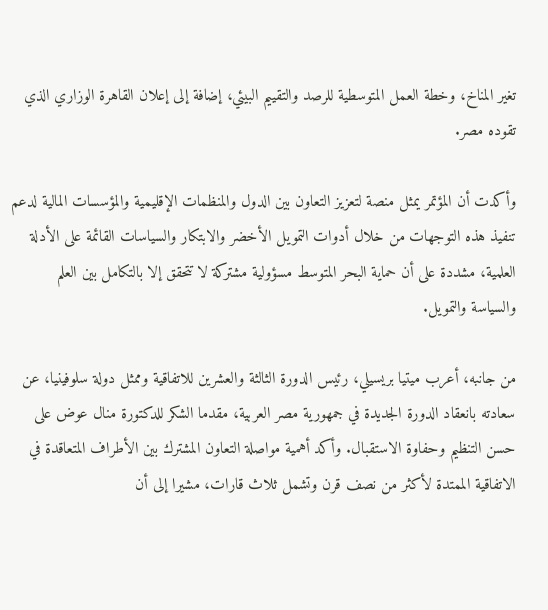تغير المناخ، وخطة العمل المتوسطية للرصد والتقييم البيئي، إضافة إلى إعلان القاهرة الوزاري الذي تقوده مصر.

وأكدت أن المؤتمر يمثل منصة لتعزيز التعاون بين الدول والمنظمات الإقليمية والمؤسسات المالية لدعم تنفيذ هذه التوجهات من خلال أدوات التمويل الأخضر والابتكار والسياسات القائمة على الأدلة العلمية، مشددة على أن حماية البحر المتوسط مسؤولية مشتركة لا تتحقق إلا بالتكامل بين العلم والسياسة والتمويل.

من جانبه، أعرب ميتيا بريسيلي، رئيس الدورة الثالثة والعشرين للاتفاقية وممثل دولة سلوفينيا، عن سعادته بانعقاد الدورة الجديدة في جمهورية مصر العربية، مقدما الشكر للدكتورة منال عوض على حسن التنظيم وحفاوة الاستقبال. وأكد أهمية مواصلة التعاون المشترك بين الأطراف المتعاقدة في الاتفاقية الممتدة لأكثر من نصف قرن وتشمل ثلاث قارات، مشيرا إلى أن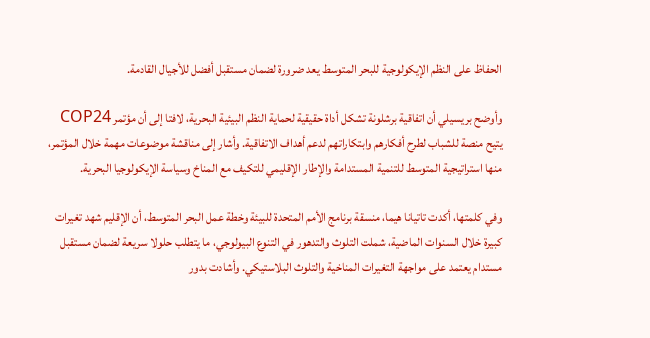الحفاظ على النظم الإيكولوجية للبحر المتوسط يعد ضرورة لضمان مستقبل أفضل للأجيال القادمة.

وأوضح بريسيلي أن اتفاقية برشلونة تشكل أداة حقيقية لحماية النظم البيئية البحرية، لافتا إلى أن مؤتمر COP24 يتيح منصة للشباب لطرح أفكارهم وابتكاراتهم لدعم أهداف الاتفاقية. وأشار إلى مناقشة موضوعات مهمة خلال المؤتمر، منها استراتيجية المتوسط للتنمية المستدامة والإطار الإقليمي للتكيف مع المناخ وسياسة الإيكولوجيا البحرية.

وفي كلمتها، أكدت تاتيانا هيما، منسقة برنامج الأمم المتحدة للبيئة وخطة عمل البحر المتوسط، أن الإقليم شهد تغيرات كبيرة خلال السنوات الماضية، شملت التلوث والتدهور في التنوع البيولوجي، ما يتطلب حلولا سريعة لضمان مستقبل مستدام يعتمد على مواجهة التغيرات المناخية والتلوث البلاستيكي. وأشادت بدور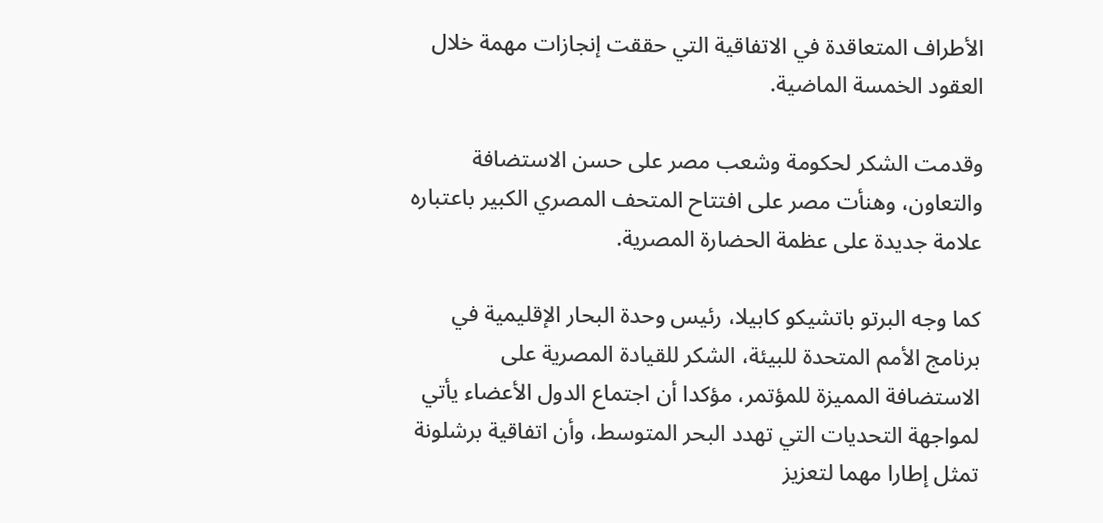الأطراف المتعاقدة في الاتفاقية التي حققت إنجازات مهمة خلال العقود الخمسة الماضية.

وقدمت الشكر لحكومة وشعب مصر على حسن الاستضافة والتعاون، وهنأت مصر على افتتاح المتحف المصري الكبير باعتباره علامة جديدة على عظمة الحضارة المصرية.

كما وجه البرتو باتشيكو كابيلا، رئيس وحدة البحار الإقليمية في برنامج الأمم المتحدة للبيئة، الشكر للقيادة المصرية على الاستضافة المميزة للمؤتمر، مؤكدا أن اجتماع الدول الأعضاء يأتي لمواجهة التحديات التي تهدد البحر المتوسط، وأن اتفاقية برشلونة تمثل إطارا مهما لتعزيز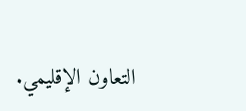التعاون الإقليمي.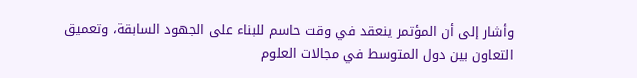وأشار إلى أن المؤتمر ينعقد في وقت حاسم للبناء على الجهود السابقة، وتعميق التعاون بين دول المتوسط في مجالات العلوم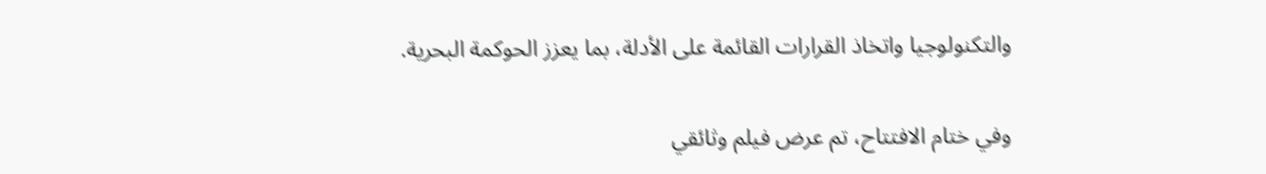والتكنولوجيا واتخاذ القرارات القائمة على الأدلة، بما يعزز الحوكمة البحرية.

وفي ختام الافتتاح، تم عرض فيلم وثائقي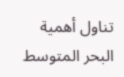تناول أهمية البحر المتوسط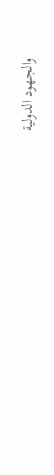والجهود الدولية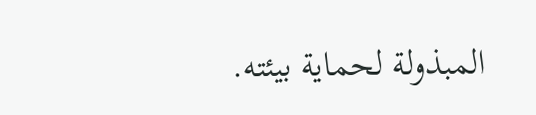المبذولة لحماية بيئته.